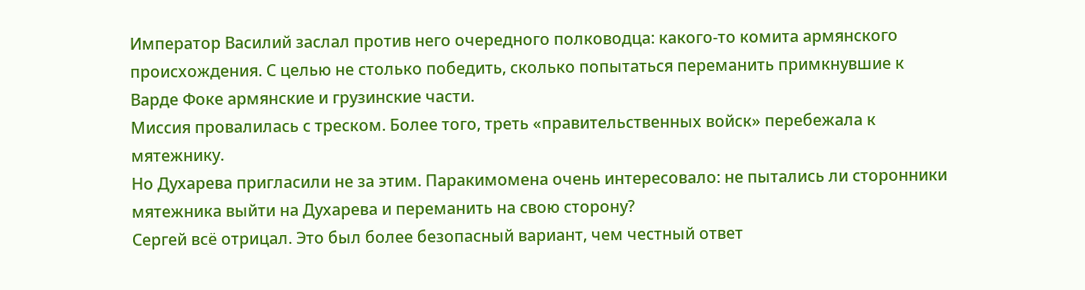Император Василий заслал против него очередного полководца: какого-то комита армянского происхождения. С целью не столько победить, сколько попытаться переманить примкнувшие к Варде Фоке армянские и грузинские части.
Миссия провалилась с треском. Более того, треть «правительственных войск» перебежала к мятежнику.
Но Духарева пригласили не за этим. Паракимомена очень интересовало: не пытались ли сторонники мятежника выйти на Духарева и переманить на свою сторону?
Сергей всё отрицал. Это был более безопасный вариант, чем честный ответ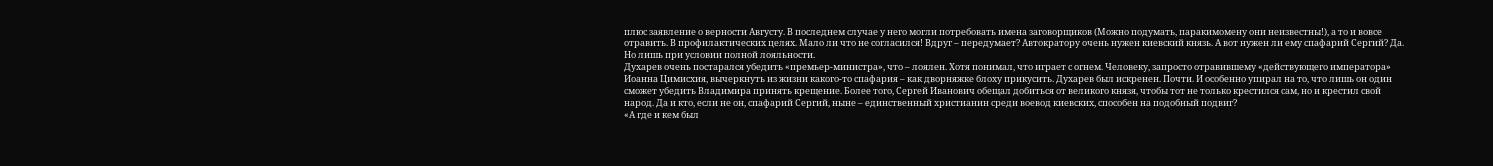плюс заявление о верности Августу. В последнем случае у него могли потребовать имена заговорщиков (Можно подумать, паракимомену они неизвестны!), а то и вовсе отравить. В профилактических целях. Мало ли что не согласился! Вдруг – передумает? Автократору очень нужен киевский князь. А вот нужен ли ему спафарий Сергий? Да. Но лишь при условии полной лояльности.
Духарев очень постарался убедить «премьер-министра», что – лоялен. Хотя понимал, что играет с огнем. Человеку, запросто отравившему «действующего императора» Иоанна Цимисхия, вычеркнуть из жизни какого-то спафария – как дворняжке блоху прикусить. Духарев был искренен. Почти. И особенно упирал на то, что лишь он один сможет убедить Владимира принять крещение. Более того, Сергей Иванович обещал добиться от великого князя, чтобы тот не только крестился сам, но и крестил свой народ. Да и кто, если не он, спафарий Сергий, ныне – единственный христианин среди воевод киевских, способен на подобный подвиг?
«А где и кем был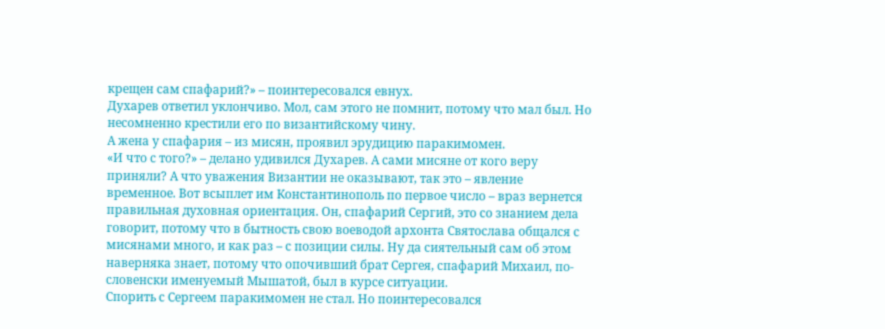крещен сам спафарий?» – поинтересовался евнух.
Духарев ответил уклончиво. Мол, сам этого не помнит, потому что мал был. Но несомненно крестили его по византийскому чину.
А жена у спафария – из мисян, проявил эрудицию паракимомен.
«И что с того?» – делано удивился Духарев. А сами мисяне от кого веру приняли? А что уважения Византии не оказывают, так это – явление временное. Вот всыплет им Константинополь по первое число – враз вернется правильная духовная ориентация. Он, спафарий Сергий, это со знанием дела говорит, потому что в бытность свою воеводой архонта Святослава общался с мисянами много, и как раз – с позиции силы. Ну да сиятельный сам об этом наверняка знает, потому что опочивший брат Сергея, спафарий Михаил, по-словенски именуемый Мышатой, был в курсе ситуации.
Спорить с Сергеем паракимомен не стал. Но поинтересовался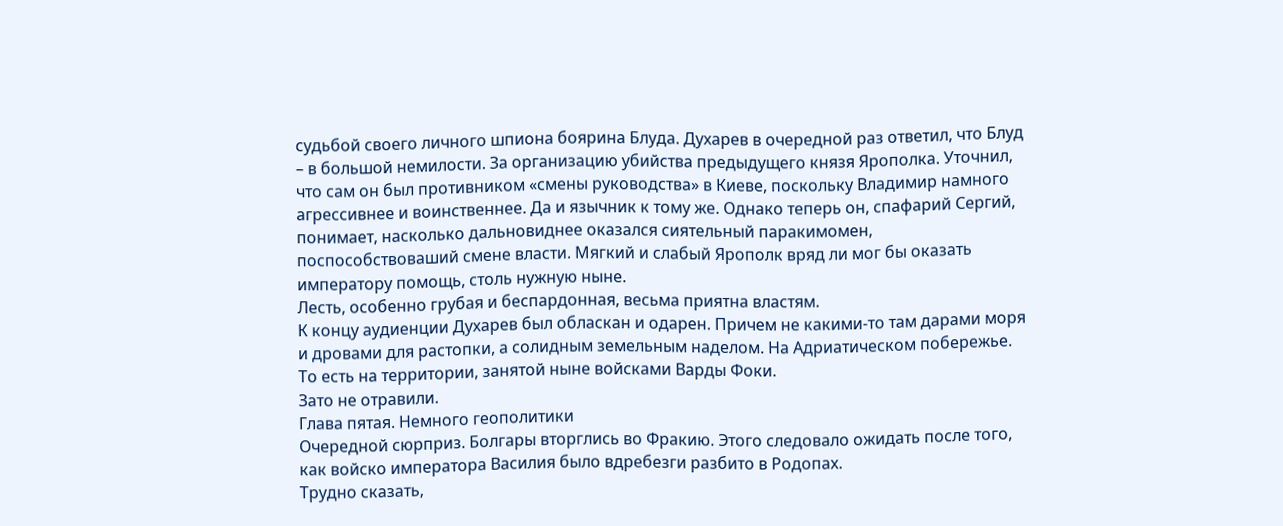судьбой своего личного шпиона боярина Блуда. Духарев в очередной раз ответил, что Блуд – в большой немилости. За организацию убийства предыдущего князя Ярополка. Уточнил, что сам он был противником «смены руководства» в Киеве, поскольку Владимир намного агрессивнее и воинственнее. Да и язычник к тому же. Однако теперь он, спафарий Сергий, понимает, насколько дальновиднее оказался сиятельный паракимомен, поспособствоваший смене власти. Мягкий и слабый Ярополк вряд ли мог бы оказать императору помощь, столь нужную ныне.
Лесть, особенно грубая и беспардонная, весьма приятна властям.
К концу аудиенции Духарев был обласкан и одарен. Причем не какими-то там дарами моря и дровами для растопки, а солидным земельным наделом. На Адриатическом побережье. То есть на территории, занятой ныне войсками Варды Фоки.
Зато не отравили.
Глава пятая. Немного геополитики
Очередной сюрприз. Болгары вторглись во Фракию. Этого следовало ожидать после того, как войско императора Василия было вдребезги разбито в Родопах.
Трудно сказать,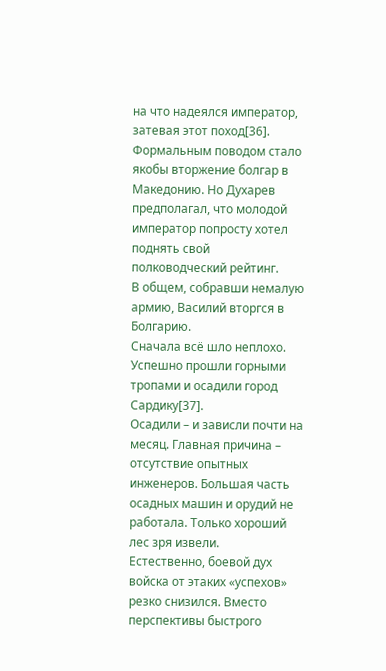на что надеялся император, затевая этот поход[36]. Формальным поводом стало якобы вторжение болгар в Македонию. Но Духарев предполагал, что молодой император попросту хотел поднять свой полководческий рейтинг.
В общем, собравши немалую армию, Василий вторгся в Болгарию.
Сначала всё шло неплохо. Успешно прошли горными тропами и осадили город Сардику[37].
Осадили – и зависли почти на месяц. Главная причина – отсутствие опытных инженеров. Большая часть осадных машин и орудий не работала. Только хороший лес зря извели.
Естественно, боевой дух войска от этаких «успехов» резко снизился. Вместо перспективы быстрого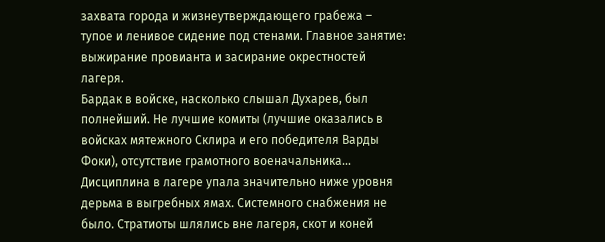захвата города и жизнеутверждающего грабежа – тупое и ленивое сидение под стенами. Главное занятие: выжирание провианта и засирание окрестностей лагеря.
Бардак в войске, насколько слышал Духарев, был полнейший. Не лучшие комиты (лучшие оказались в войсках мятежного Склира и его победителя Варды Фоки), отсутствие грамотного военачальника… Дисциплина в лагере упала значительно ниже уровня дерьма в выгребных ямах. Системного снабжения не было. Стратиоты шлялись вне лагеря, скот и коней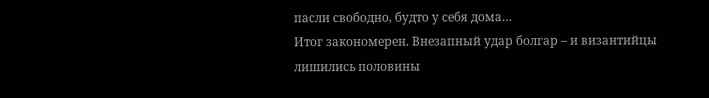пасли свободно, будто у себя дома…
Итог закономерен. Внезапный удар болгар – и византийцы лишились половины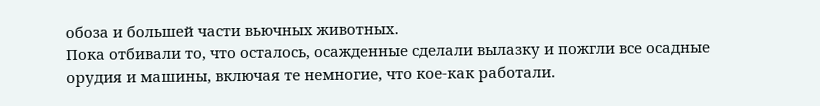обоза и большей части вьючных животных.
Пока отбивали то, что осталось, осажденные сделали вылазку и пожгли все осадные орудия и машины, включая те немногие, что кое-как работали.